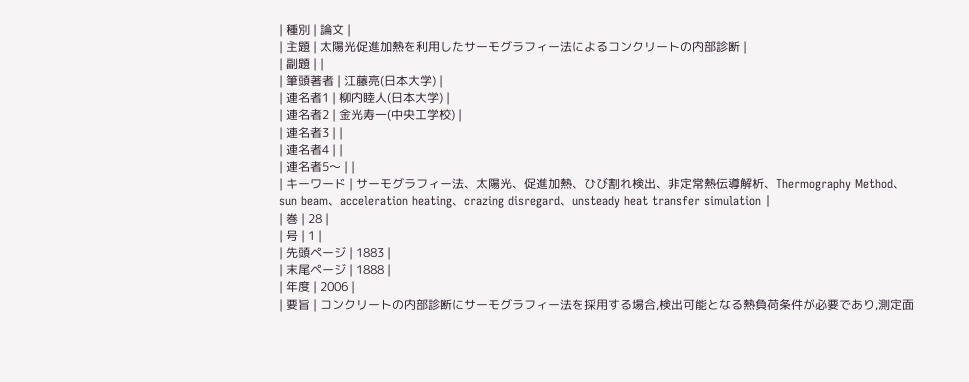| 種別 | 論文 |
| 主題 | 太陽光促進加熱を利用したサーモグラフィー法によるコンクリートの内部診断 |
| 副題 | |
| 筆頭著者 | 江藤亮(日本大学) |
| 連名者1 | 柳内睦人(日本大学) |
| 連名者2 | 金光寿一(中央工学校) |
| 連名者3 | |
| 連名者4 | |
| 連名者5〜 | |
| キーワード | サーモグラフィー法、太陽光、促進加熱、ひび割れ検出、非定常熱伝導解析、Thermography Method、sun beam、acceleration heating、crazing disregard、unsteady heat transfer simulation |
| 巻 | 28 |
| 号 | 1 |
| 先頭ページ | 1883 |
| 末尾ページ | 1888 |
| 年度 | 2006 |
| 要旨 | コンクリートの内部診断にサーモグラフィー法を採用する場合,検出可能となる熱負荷条件が必要であり,測定面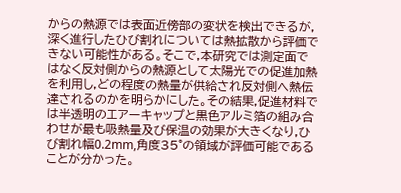からの熱源では表面近傍部の変状を検出できるが,深く進行したひび割れについては熱拡散から評価できない可能性がある。そこで,本研究では測定面ではなく反対側からの熱源として太陽光での促進加熱を利用し,どの程度の熱量が供給され反対側へ熱伝達されるのかを明らかにした。その結果,促進材料では半透明のエアーキャップと黒色アルミ箔の組み合わせが最も吸熱量及び保温の効果が大きくなり,ひび割れ幅0.2mm,角度35°の領域が評価可能であることが分かった。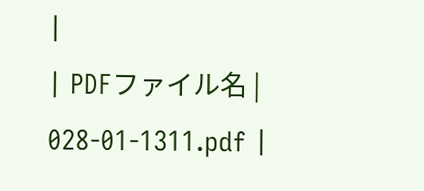|
| PDFファイル名 | 028-01-1311.pdf |